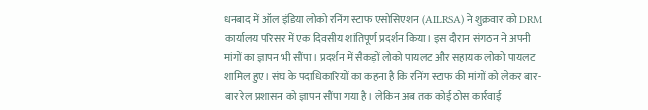धनबाद में ऑल इंडिया लोको रनिंग स्टाफ एसोसिएशन (AILRSA) ने शुक्रवार को DRM कार्यालय परिसर में एक दिवसीय शांतिपूर्ण प्रदर्शन किया। इस दौरान संगठन ने अपनी मांगों का ज्ञापन भी सौंपा। प्रदर्शन में सैकड़ों लोको पायलट और सहायक लोको पायलट शामिल हुए। संघ के पदाधिकारियों का कहना है कि रनिंग स्टाफ की मांगों को लेकर बार-बार रेल प्रशासन को ज्ञापन सौंपा गया है। लेकिन अब तक कोई ठोस कार्रवाई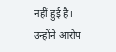नहीं हुई है। उन्होंने आरोप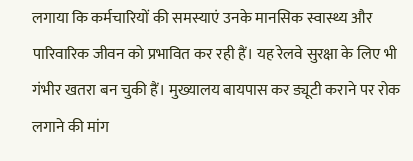लगाया कि कर्मचारियों की समस्याएं उनके मानसिक स्वास्थ्य और पारिवारिक जीवन को प्रभावित कर रही हैं। यह रेलवे सुरक्षा के लिए भी गंभीर खतरा बन चुकी हैं। मुख्यालय बायपास कर ड्यूटी कराने पर रोक लगाने की मांग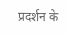प्रदर्शन के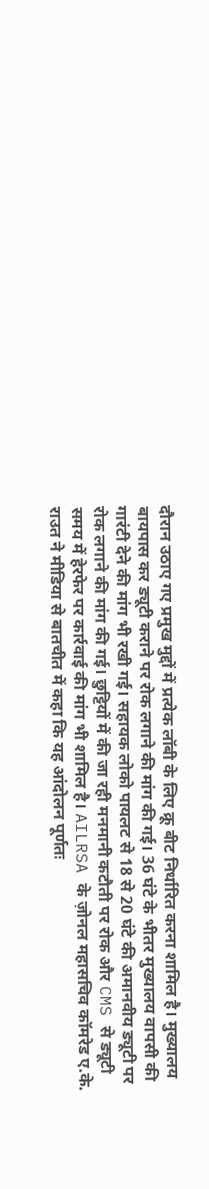दौरान उठाए गए प्रमुख मुद्दों में प्रत्येक लॉबी के लिए क्रू बीट निर्धारित करना शामिल है। मुख्यालय बायपास कर ड्यूटी कराने पर रोक लगाने की मांग की गई। 36 घंटे के भीतर मुख्यालय वापसी की गारंटी देने की मांग भी रखी गई। सहायक लोको पायलट से 18 से 20 घंटे की अमानवीय ड्यूटी पर रोक लगाने की मांग की गई। छुट्टियों में की जा रही मनमानी कटौती पर रोक और CMS से ड्यूटी समय में हेरफेर पर कार्रवाई की मांग भी शामिल है। AILRSA के ज़ोनल महासचिव कॉमरेड ए.के. राउत ने मीडिया से बातचीत में कहा कि यह आंदोलन पूर्णतः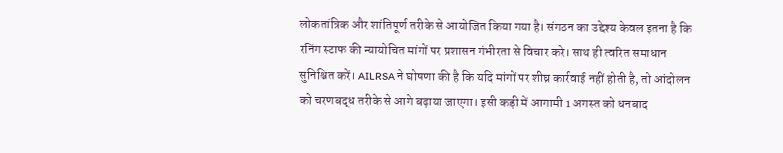लोकतांत्रिक और शांतिपूर्ण तरीके से आयोजित किया गया है। संगठन का उद्देश्य केवल इतना है कि रनिंग स्टाफ की न्यायोचित मांगों पर प्रशासन गंभीरता से विचार करे। साथ ही त्वरित समाधान सुनिश्चित करें। AILRSA ने घोषणा की है कि यदि मांगों पर शीघ्र कार्रवाई नहीं होती है, तो आंदोलन को चरणबद्ध तरीके से आगे बढ़ाया जाएगा। इसी कड़ी में आगामी 1 अगस्त को धनबाद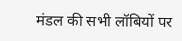मंडल की सभी लॉबियों पर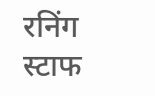रनिंग स्टाफ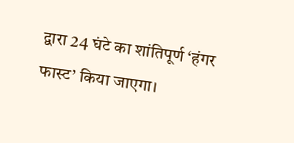द्वारा 24 घंटे का शांतिपूर्ण ‘हंगर फास्ट’ किया जाएगा।